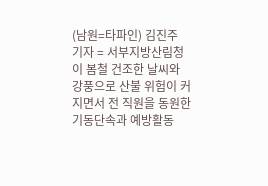(남원=타파인) 김진주 기자 = 서부지방산림청이 봄철 건조한 날씨와 강풍으로 산불 위험이 커지면서 전 직원을 동원한 기동단속과 예방활동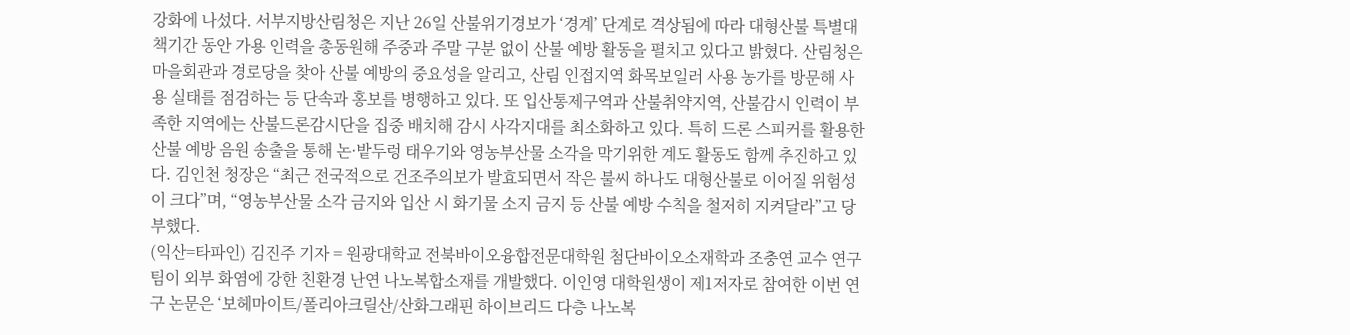강화에 나섰다. 서부지방산림청은 지난 26일 산불위기경보가 ‘경계’ 단계로 격상됨에 따라 대형산불 특별대책기간 동안 가용 인력을 총동원해 주중과 주말 구분 없이 산불 예방 활동을 펼치고 있다고 밝혔다. 산림청은 마을회관과 경로당을 찾아 산불 예방의 중요성을 알리고, 산림 인접지역 화목보일러 사용 농가를 방문해 사용 실태를 점검하는 등 단속과 홍보를 병행하고 있다. 또 입산통제구역과 산불취약지역, 산불감시 인력이 부족한 지역에는 산불드론감시단을 집중 배치해 감시 사각지대를 최소화하고 있다. 특히 드론 스피커를 활용한 산불 예방 음원 송출을 통해 논·밭두렁 태우기와 영농부산물 소각을 막기위한 계도 활동도 함께 추진하고 있다. 김인천 청장은 “최근 전국적으로 건조주의보가 발효되면서 작은 불씨 하나도 대형산불로 이어질 위험성이 크다”며, “영농부산물 소각 금지와 입산 시 화기물 소지 금지 등 산불 예방 수칙을 철저히 지켜달라”고 당부했다.
(익산=타파인) 김진주 기자 = 원광대학교 전북바이오융합전문대학원 첨단바이오소재학과 조충연 교수 연구팀이 외부 화염에 강한 친환경 난연 나노복합소재를 개발했다. 이인영 대학원생이 제1저자로 참여한 이번 연구 논문은 ‘보헤마이트/폴리아크릴산/산화그래핀 하이브리드 다층 나노복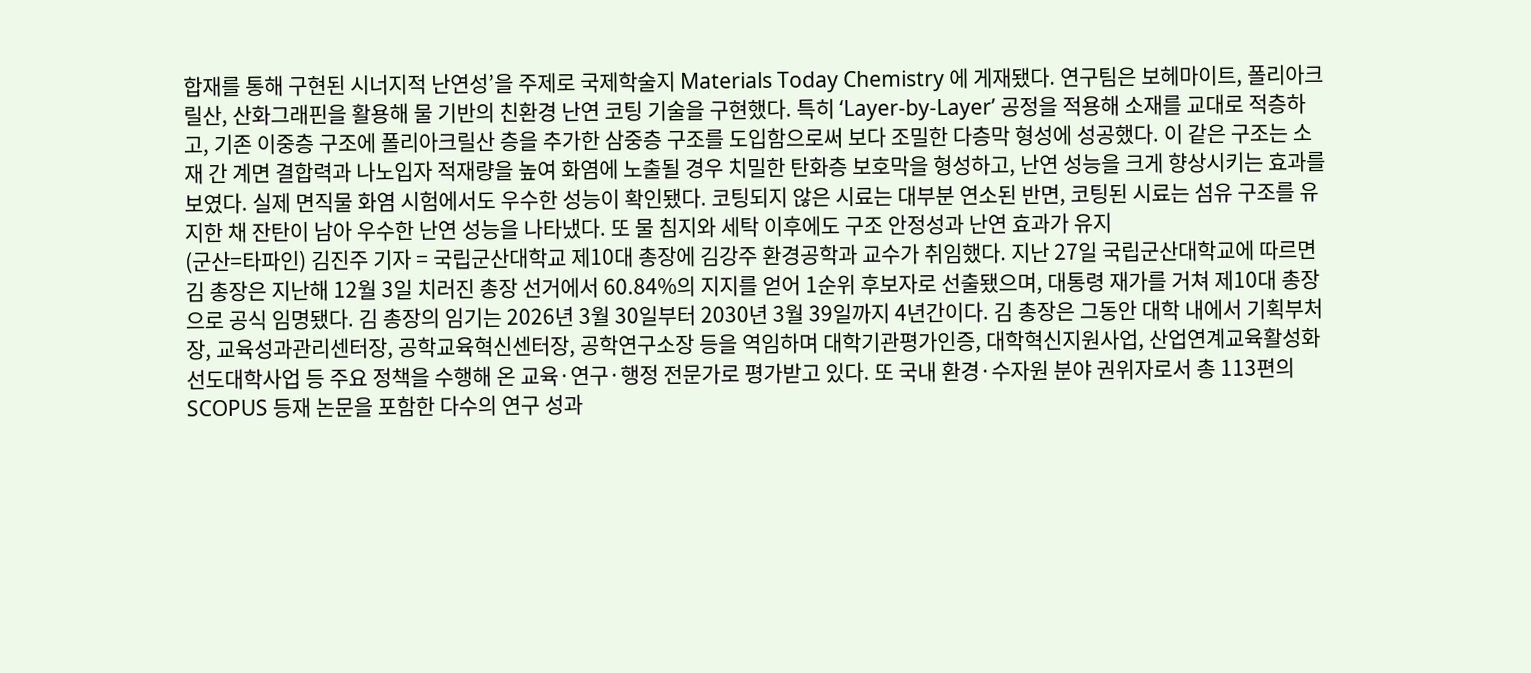합재를 통해 구현된 시너지적 난연성’을 주제로 국제학술지 Materials Today Chemistry 에 게재됐다. 연구팀은 보헤마이트, 폴리아크릴산, 산화그래핀을 활용해 물 기반의 친환경 난연 코팅 기술을 구현했다. 특히 ‘Layer-by-Layer’ 공정을 적용해 소재를 교대로 적층하고, 기존 이중층 구조에 폴리아크릴산 층을 추가한 삼중층 구조를 도입함으로써 보다 조밀한 다층막 형성에 성공했다. 이 같은 구조는 소재 간 계면 결합력과 나노입자 적재량을 높여 화염에 노출될 경우 치밀한 탄화층 보호막을 형성하고, 난연 성능을 크게 향상시키는 효과를 보였다. 실제 면직물 화염 시험에서도 우수한 성능이 확인됐다. 코팅되지 않은 시료는 대부분 연소된 반면, 코팅된 시료는 섬유 구조를 유지한 채 잔탄이 남아 우수한 난연 성능을 나타냈다. 또 물 침지와 세탁 이후에도 구조 안정성과 난연 효과가 유지
(군산=타파인) 김진주 기자 = 국립군산대학교 제10대 총장에 김강주 환경공학과 교수가 취임했다. 지난 27일 국립군산대학교에 따르면 김 총장은 지난해 12월 3일 치러진 총장 선거에서 60.84%의 지지를 얻어 1순위 후보자로 선출됐으며, 대통령 재가를 거쳐 제10대 총장으로 공식 임명됐다. 김 총장의 임기는 2026년 3월 30일부터 2030년 3월 39일까지 4년간이다. 김 총장은 그동안 대학 내에서 기획부처장, 교육성과관리센터장, 공학교육혁신센터장, 공학연구소장 등을 역임하며 대학기관평가인증, 대학혁신지원사업, 산업연계교육활성화선도대학사업 등 주요 정책을 수행해 온 교육·연구·행정 전문가로 평가받고 있다. 또 국내 환경·수자원 분야 권위자로서 총 113편의 SCOPUS 등재 논문을 포함한 다수의 연구 성과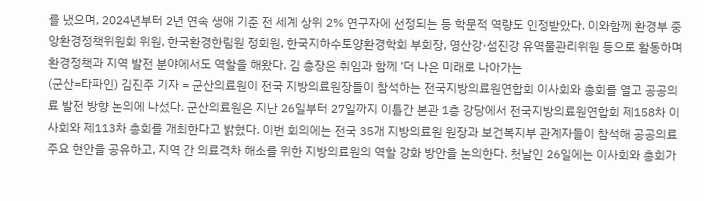를 냈으며, 2024년부터 2년 연속 생애 기준 전 세계 상위 2% 연구자에 선정되는 등 학문적 역량도 인정받았다. 이와함께 환경부 중앙환경정책위원회 위원, 한국환경한림원 정회원, 한국지하수토양환경학회 부회장, 영산강·섬진강 유역물관리위원 등으로 활동하며 환경정책과 지역 발전 분야에서도 역할을 해왔다. 김 총장은 취임과 함께 ‘더 나은 미래로 나아가는
(군산=타파인) 김진주 기자 = 군산의료원이 전국 지방의료원장들이 참석하는 전국지방의료원연합회 이사회와 총회를 열고 공공의료 발전 방향 논의에 나섰다. 군산의료원은 지난 26일부터 27일까지 이틀간 본관 1층 강당에서 전국지방의료원연합회 제158차 이사회와 제113차 총회를 개최한다고 밝혔다. 이번 회의에는 전국 35개 지방의료원 원장과 보건복지부 관계자들이 참석해 공공의료 주요 현안을 공유하고, 지역 간 의료격차 해소를 위한 지방의료원의 역할 강화 방안을 논의한다. 첫날인 26일에는 이사회와 총회가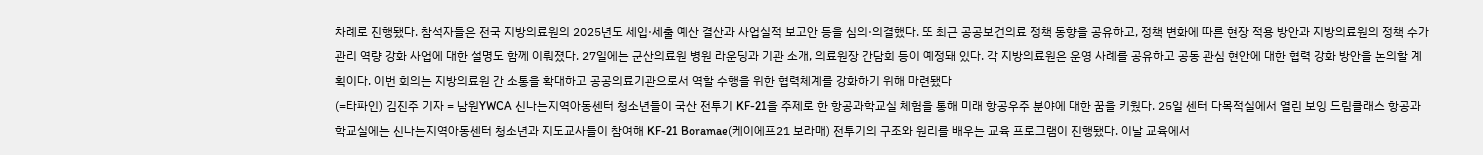차례로 진행됐다. 참석자들은 전국 지방의료원의 2025년도 세입·세출 예산 결산과 사업실적 보고안 등을 심의·의결했다. 또 최근 공공보건의료 정책 동향을 공유하고, 정책 변화에 따른 현장 적용 방안과 지방의료원의 정책 수가 관리 역량 강화 사업에 대한 설명도 함께 이뤄졌다. 27일에는 군산의료원 병원 라운딩과 기관 소개, 의료원장 간담회 등이 예정돼 있다. 각 지방의료원은 운영 사례를 공유하고 공동 관심 현안에 대한 협력 강화 방안을 논의할 계획이다. 이번 회의는 지방의료원 간 소통을 확대하고 공공의료기관으로서 역할 수행을 위한 협력체계를 강화하기 위해 마련됐다
(=타파인) 김진주 기자 = 남원YWCA 신나는지역아동센터 청소년들이 국산 전투기 KF-21을 주제로 한 항공과학교실 체험을 통해 미래 항공우주 분야에 대한 꿈을 키웠다. 25일 센터 다목적실에서 열린 보잉 드림클래스 항공과학교실에는 신나는지역아동센터 청소년과 지도교사들이 참여해 KF-21 Boramae(케이에프21 보라매) 전투기의 구조와 원리를 배우는 교육 프로그램이 진행됐다. 이날 교육에서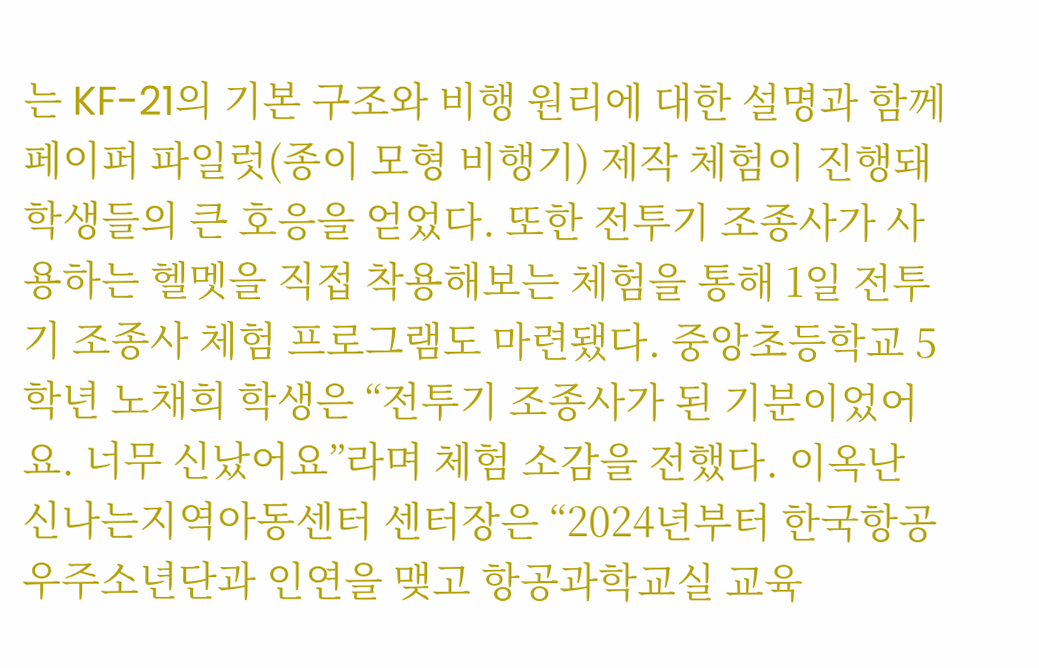는 KF-21의 기본 구조와 비행 원리에 대한 설명과 함께 페이퍼 파일럿(종이 모형 비행기) 제작 체험이 진행돼 학생들의 큰 호응을 얻었다. 또한 전투기 조종사가 사용하는 헬멧을 직접 착용해보는 체험을 통해 1일 전투기 조종사 체험 프로그램도 마련됐다. 중앙초등학교 5학년 노채희 학생은 “전투기 조종사가 된 기분이었어요. 너무 신났어요”라며 체험 소감을 전했다. 이옥난 신나는지역아동센터 센터장은 “2024년부터 한국항공우주소년단과 인연을 맺고 항공과학교실 교육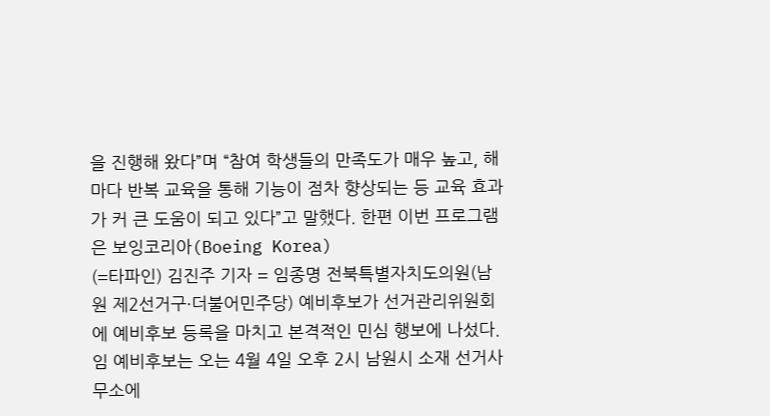을 진행해 왔다”며 “참여 학생들의 만족도가 매우 높고, 해마다 반복 교육을 통해 기능이 점차 향상되는 등 교육 효과가 커 큰 도움이 되고 있다”고 말했다. 한편 이번 프로그램은 보잉코리아(Boeing Korea)
(=타파인) 김진주 기자 = 임종명 전북특별자치도의원(남원 제2선거구·더불어민주당) 예비후보가 선거관리위원회에 예비후보 등록을 마치고 본격적인 민심 행보에 나섰다. 임 예비후보는 오는 4월 4일 오후 2시 남원시 소재 선거사무소에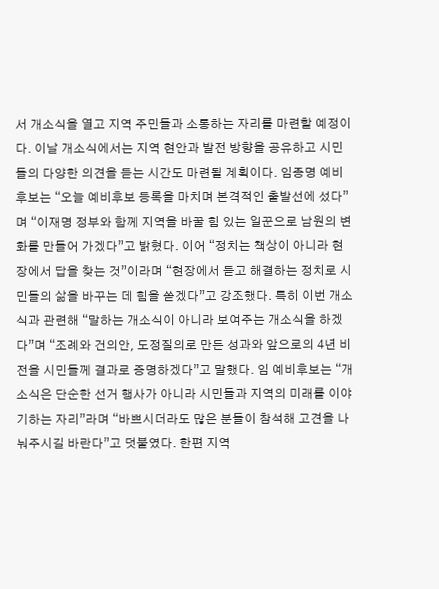서 개소식을 열고 지역 주민들과 소통하는 자리를 마련할 예정이다. 이날 개소식에서는 지역 현안과 발전 방향을 공유하고 시민들의 다양한 의견을 듣는 시간도 마련될 계획이다. 임종명 예비후보는 “오늘 예비후보 등록을 마치며 본격적인 출발선에 섰다”며 “이재명 정부와 함께 지역을 바꿀 힘 있는 일꾼으로 남원의 변화를 만들어 가겠다”고 밝혔다. 이어 “정치는 책상이 아니라 현장에서 답을 찾는 것”이라며 “현장에서 듣고 해결하는 정치로 시민들의 삶을 바꾸는 데 힘을 쏟겠다”고 강조했다. 특히 이번 개소식과 관련해 “말하는 개소식이 아니라 보여주는 개소식을 하겠다”며 “조례와 건의안, 도정질의로 만든 성과와 앞으로의 4년 비전을 시민들께 결과로 증명하겠다”고 말했다. 임 예비후보는 “개소식은 단순한 선거 행사가 아니라 시민들과 지역의 미래를 이야기하는 자리”라며 “바쁘시더라도 많은 분들이 참석해 고견을 나눠주시길 바란다”고 덧붙였다. 한편 지역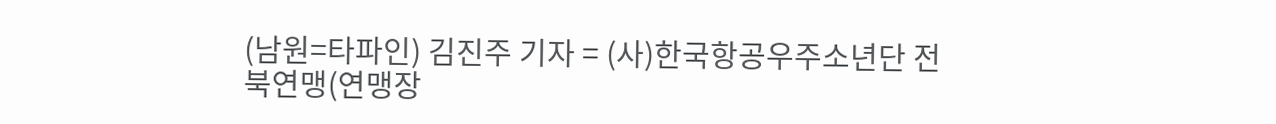(남원=타파인) 김진주 기자 = (사)한국항공우주소년단 전북연맹(연맹장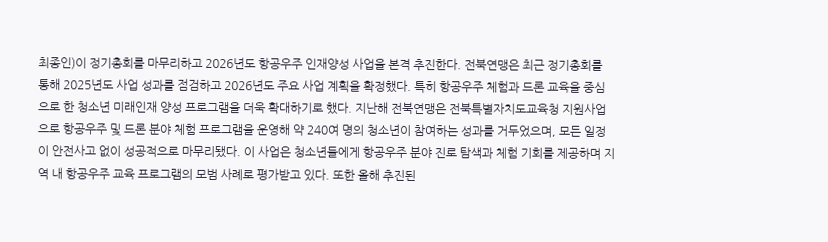최종인)이 정기총회를 마무리하고 2026년도 항공우주 인재양성 사업을 본격 추진한다. 전북연맹은 최근 정기총회를 통해 2025년도 사업 성과를 점검하고 2026년도 주요 사업 계획을 확정했다. 특히 항공우주 체험과 드론 교육을 중심으로 한 청소년 미래인재 양성 프로그램을 더욱 확대하기로 했다. 지난해 전북연맹은 전북특별자치도교육청 지원사업으로 항공우주 및 드론 분야 체험 프로그램을 운영해 약 240여 명의 청소년이 참여하는 성과를 거두었으며, 모든 일정이 안전사고 없이 성공적으로 마무리됐다. 이 사업은 청소년들에게 항공우주 분야 진로 탐색과 체험 기회를 제공하며 지역 내 항공우주 교육 프로그램의 모범 사례로 평가받고 있다. 또한 올해 추진된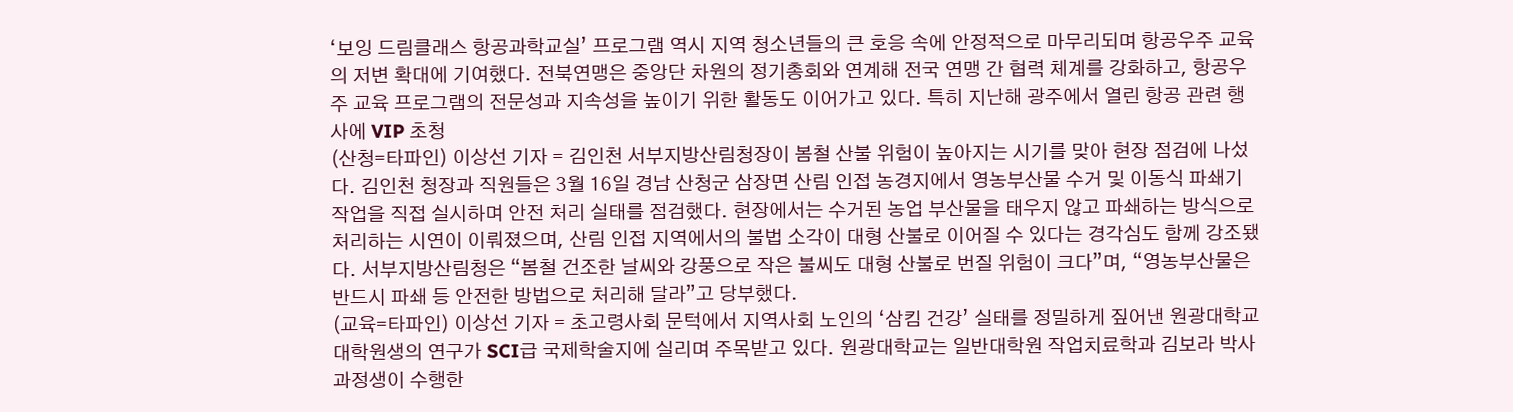‘보잉 드림클래스 항공과학교실’ 프로그램 역시 지역 청소년들의 큰 호응 속에 안정적으로 마무리되며 항공우주 교육의 저변 확대에 기여했다. 전북연맹은 중앙단 차원의 정기총회와 연계해 전국 연맹 간 협력 체계를 강화하고, 항공우주 교육 프로그램의 전문성과 지속성을 높이기 위한 활동도 이어가고 있다. 특히 지난해 광주에서 열린 항공 관련 행사에 VIP 초청
(산청=타파인) 이상선 기자 = 김인천 서부지방산림청장이 봄철 산불 위험이 높아지는 시기를 맞아 현장 점검에 나섰다. 김인천 청장과 직원들은 3월 16일 경남 산청군 삼장면 산림 인접 농경지에서 영농부산물 수거 및 이동식 파쇄기 작업을 직접 실시하며 안전 처리 실태를 점검했다. 현장에서는 수거된 농업 부산물을 태우지 않고 파쇄하는 방식으로 처리하는 시연이 이뤄졌으며, 산림 인접 지역에서의 불법 소각이 대형 산불로 이어질 수 있다는 경각심도 함께 강조됐다. 서부지방산림청은 “봄철 건조한 날씨와 강풍으로 작은 불씨도 대형 산불로 번질 위험이 크다”며, “영농부산물은 반드시 파쇄 등 안전한 방법으로 처리해 달라”고 당부했다.
(교육=타파인) 이상선 기자 = 초고령사회 문턱에서 지역사회 노인의 ‘삼킴 건강’ 실태를 정밀하게 짚어낸 원광대학교 대학원생의 연구가 SCI급 국제학술지에 실리며 주목받고 있다. 원광대학교는 일반대학원 작업치료학과 김보라 박사과정생이 수행한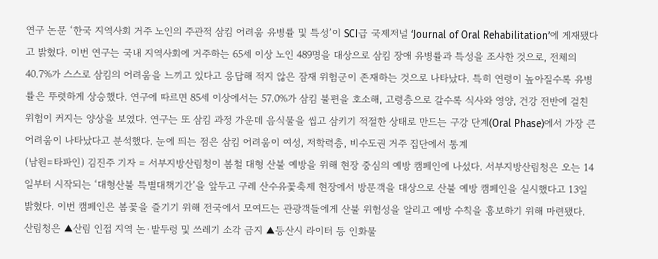연구 논문 ‘한국 지역사회 거주 노인의 주관적 삼킴 어려움 유병률 및 특성’이 SCI급 국제저널 ‘Journal of Oral Rehabilitation’에 게재됐다고 밝혔다. 이번 연구는 국내 지역사회에 거주하는 65세 이상 노인 489명을 대상으로 삼킴 장애 유병률과 특성을 조사한 것으로, 전체의 40.7%가 스스로 삼킴의 어려움을 느끼고 있다고 응답해 적지 않은 잠재 위험군이 존재하는 것으로 나타났다. 특히 연령이 높아질수록 유병률은 뚜렷하게 상승했다. 연구에 따르면 85세 이상에서는 57.0%가 삼킴 불편을 호소해, 고령층으로 갈수록 식사와 영양, 건강 전반에 걸친 위험이 커지는 양상을 보였다. 연구는 또 삼킴 과정 가운데 음식물을 씹고 삼키기 적절한 상태로 만드는 구강 단계(Oral Phase)에서 가장 큰 어려움이 나타났다고 분석했다. 눈에 띄는 점은 삼킴 어려움이 여성, 저학력층, 비수도권 거주 집단에서 통계
(남원=타파인) 김진주 기자 = 서부지방산림청이 봄철 대형 산불 예방을 위해 현장 중심의 예방 캠페인에 나섰다. 서부지방산림청은 오는 14일부터 시작되는 ‘대형산불 특별대책기간’을 앞두고 구례 산수유꽃축제 현장에서 방문객을 대상으로 산불 예방 캠페인을 실시했다고 13일 밝혔다. 이번 캠페인은 봄꽃을 즐기기 위해 전국에서 모여드는 관광객들에게 산불 위험성을 알리고 예방 수칙을 홍보하기 위해 마련됐다. 산림청은 ▲산림 인접 지역 논·밭두렁 및 쓰레기 소각 금지 ▲등산시 라이터 등 인화물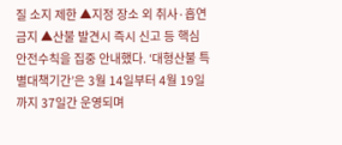질 소지 제한 ▲지정 장소 외 취사·흡연 금지 ▲산불 발견시 즉시 신고 등 핵심 안전수칙을 집중 안내했다. ‘대형산불 특별대책기간’은 3월 14일부터 4월 19일까지 37일간 운영되며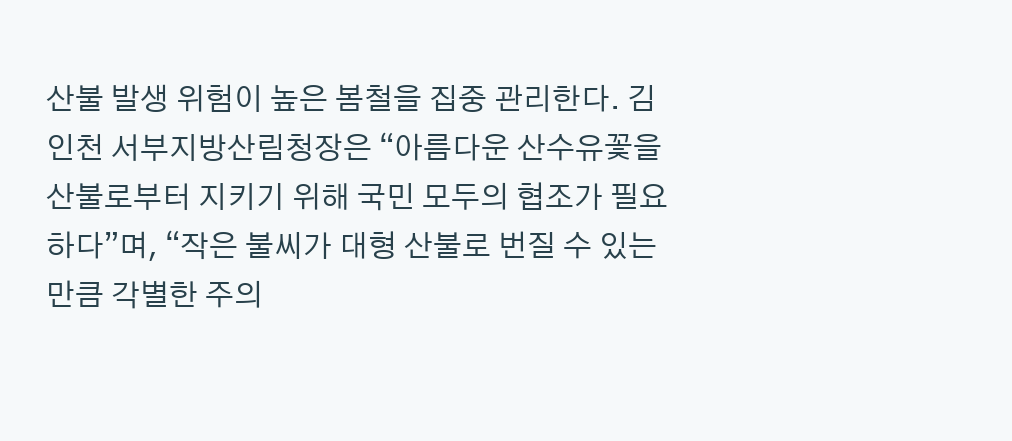산불 발생 위험이 높은 봄철을 집중 관리한다. 김인천 서부지방산림청장은 “아름다운 산수유꽃을 산불로부터 지키기 위해 국민 모두의 협조가 필요하다”며, “작은 불씨가 대형 산불로 번질 수 있는 만큼 각별한 주의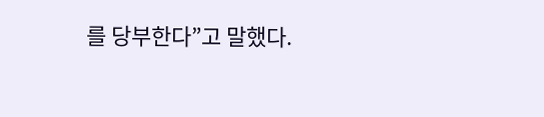를 당부한다”고 말했다.